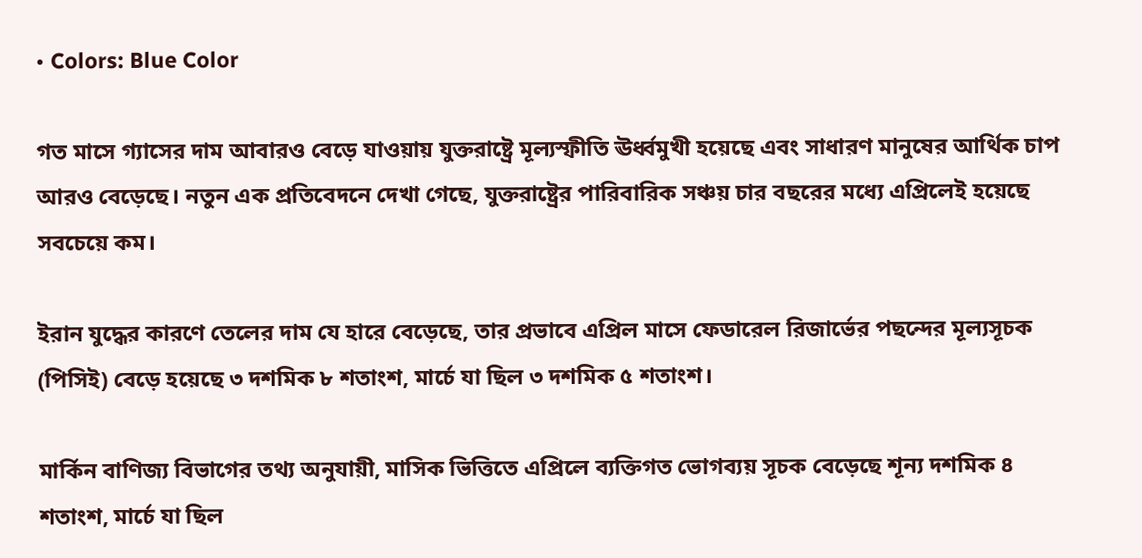• Colors: Blue Color

গত মাসে গ্যাসের দাম আবারও বেড়ে যাওয়ায় যুক্তরাষ্ট্রে মূল্যস্ফীতি ঊর্ধ্বমুখী হয়েছে এবং সাধারণ মানুষের আর্থিক চাপ আরও বেড়েছে। নতুন এক প্রতিবেদনে দেখা গেছে, যুক্তরাষ্ট্রের পারিবারিক সঞ্চয় চার বছরের মধ্যে এপ্রিলেই হয়েছে সবচেয়ে কম।

ইরান যুদ্ধের কারণে তেলের দাম যে হারে বেড়েছে, তার প্রভাবে এপ্রিল মাসে ফেডারেল রিজার্ভের পছন্দের মূল্যসূচক (পিসিই) বেড়ে হয়েছে ৩ দশমিক ৮ শতাংশ, মার্চে যা ছিল ৩ দশমিক ৫ শতাংশ।

মার্কিন বাণিজ্য বিভাগের তথ্য অনুযায়ী, মাসিক ভিত্তিতে এপ্রিলে ব্যক্তিগত ভোগব্যয় সূচক বেড়েছে শূন্য দশমিক ৪ শতাংশ, মার্চে যা ছিল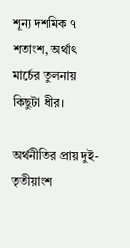শূন্য দশমিক ৭ শতাংশ, অর্থাৎ মার্চের তুলনায় কিছুটা ধীর।

অর্থনীতির প্রায় দুই-তৃতীয়াংশ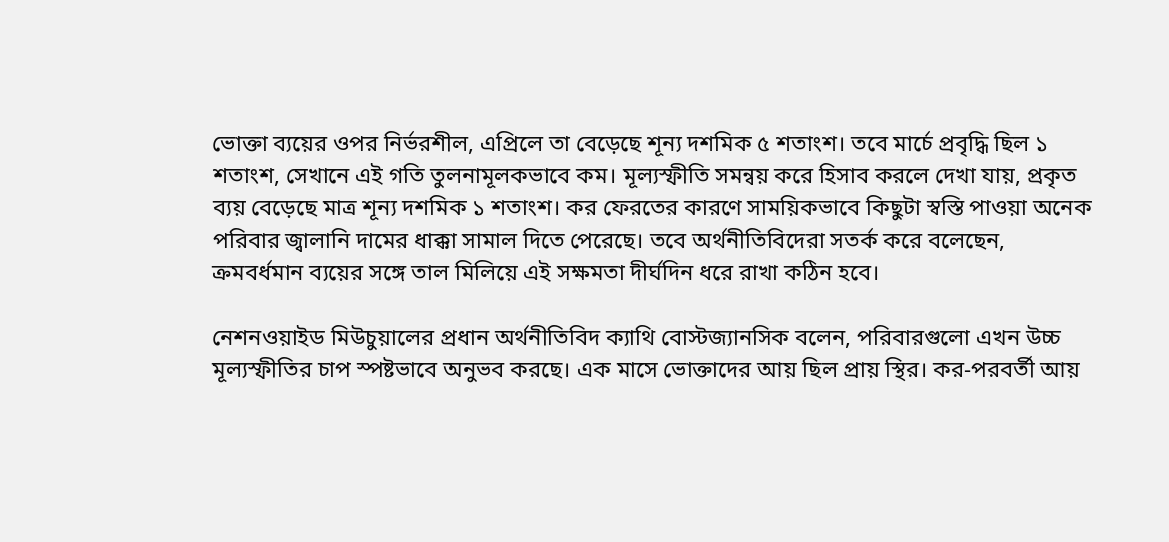ভোক্তা ব্যয়ের ওপর নির্ভরশীল, এপ্রিলে তা বেড়েছে শূন্য দশমিক ৫ শতাংশ। তবে মার্চে প্রবৃদ্ধি ছিল ১ শতাংশ, সেখানে এই গতি তুলনামূলকভাবে কম। মূল্যস্ফীতি সমন্বয় করে হিসাব করলে দেখা যায়, প্রকৃত ব্যয় বেড়েছে মাত্র শূন্য দশমিক ১ শতাংশ। কর ফেরতের কারণে সাময়িকভাবে কিছুটা স্বস্তি পাওয়া অনেক পরিবার জ্বালানি দামের ধাক্কা সামাল দিতে পেরেছে। তবে অর্থনীতিবিদেরা সতর্ক করে বলেছেন, ক্রমবর্ধমান ব্যয়ের সঙ্গে তাল মিলিয়ে এই সক্ষমতা দীর্ঘদিন ধরে রাখা কঠিন হবে।

নেশনওয়াইড মিউচুয়ালের প্রধান অর্থনীতিবিদ ক্যাথি বোস্টজ্যানসিক বলেন, পরিবারগুলো এখন উচ্চ মূল্যস্ফীতির চাপ স্পষ্টভাবে অনুভব করছে। এক মাসে ভোক্তাদের আয় ছিল প্রায় স্থির। কর-পরবর্তী আয়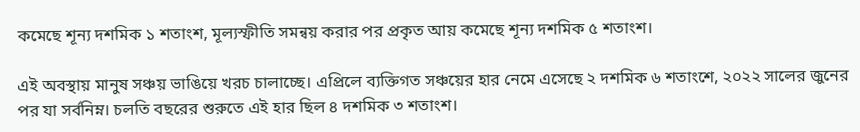কমেছে শূন্য দশমিক ১ শতাংশ, মূল্যস্ফীতি সমন্বয় করার পর প্রকৃত আয় কমেছে শূন্য দশমিক ৫ শতাংশ।

এই অবস্থায় মানুষ সঞ্চয় ভাঙিয়ে খরচ চালাচ্ছে। এপ্রিলে ব্যক্তিগত সঞ্চয়ের হার নেমে এসেছে ২ দশমিক ৬ শতাংশে, ২০২২ সালের জুনের পর যা সর্বনিম্ন। চলতি বছরের শুরুতে এই হার ছিল ৪ দশমিক ৩ শতাংশ।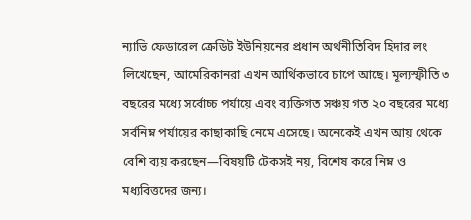ন্যাভি ফেডারেল ক্রেডিট ইউনিয়নের প্রধান অর্থনীতিবিদ হিদার লং লিখেছেন, আমেরিকানরা এখন আর্থিকভাবে চাপে আছে। মূল্যস্ফীতি ৩ বছরের মধ্যে সর্বোচ্চ পর্যায়ে এবং ব্যক্তিগত সঞ্চয় গত ২০ বছরের মধ্যে সর্বনিম্ন পর্যায়ের কাছাকাছি নেমে এসেছে। অনেকেই এখন আয় থেকে বেশি ব্যয় করছেন—বিষয়টি টেকসই নয়, বিশেষ করে নিম্ন ও মধ্যবিত্তদের জন্য।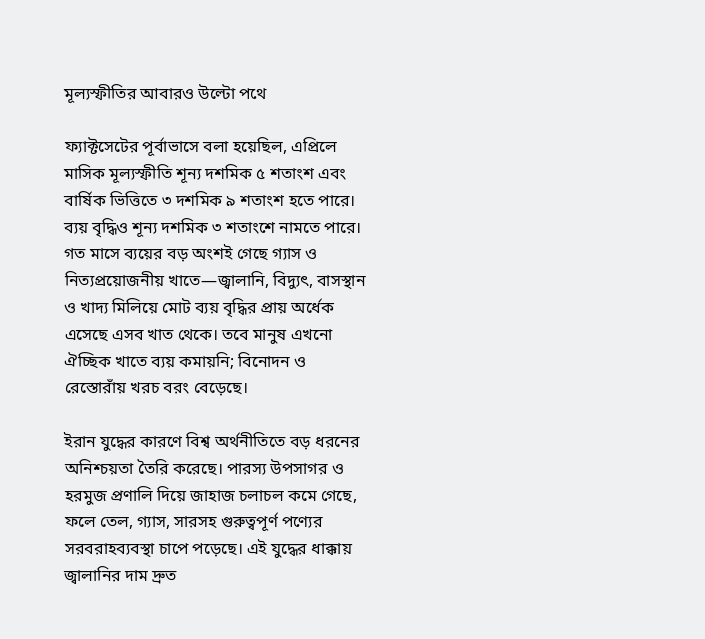মূল্যস্ফীতির আবারও উল্টো পথে

ফ্যাক্টসেটের পূর্বাভাসে বলা হয়েছিল, এপ্রিলে মাসিক মূল্যস্ফীতি শূন্য দশমিক ৫ শতাংশ এবং বার্ষিক ভিত্তিতে ৩ দশমিক ৯ শতাংশ হতে পারে। ব্যয় বৃদ্ধিও শূন্য দশমিক ৩ শতাংশে নামতে পারে। গত মাসে ব্যয়ের বড় অংশই গেছে গ্যাস ও নিত্যপ্রয়োজনীয় খাতে—জ্বালানি, বিদ্যুৎ, বাসস্থান ও খাদ্য মিলিয়ে মোট ব্যয় বৃদ্ধির প্রায় অর্ধেক এসেছে এসব খাত থেকে। তবে মানুষ এখনো ঐচ্ছিক খাতে ব্যয় কমায়নি; বিনোদন ও রেস্তোরাঁয় খরচ বরং বেড়েছে।

ইরান যুদ্ধের কারণে বিশ্ব অর্থনীতিতে বড় ধরনের অনিশ্চয়তা তৈরি করেছে। পারস্য উপসাগর ও হরমুজ প্রণালি দিয়ে জাহাজ চলাচল কমে গেছে, ফলে তেল, গ্যাস, সারসহ গুরুত্বপূর্ণ পণ্যের সরবরাহব্যবস্থা চাপে পড়েছে। এই যুদ্ধের ধাক্কায় জ্বালানির দাম দ্রুত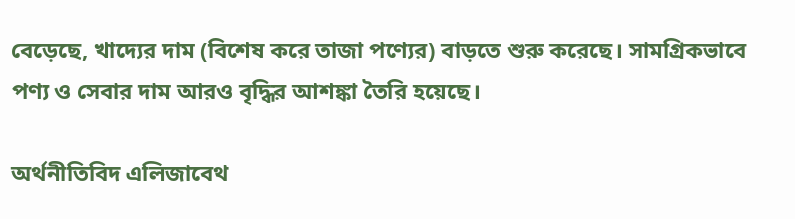বেড়েছে, খাদ্যের দাম (বিশেষ করে তাজা পণ্যের) বাড়তে শুরু করেছে। সামগ্রিকভাবে পণ্য ও সেবার দাম আরও বৃদ্ধির আশঙ্কা তৈরি হয়েছে।

অর্থনীতিবিদ এলিজাবেথ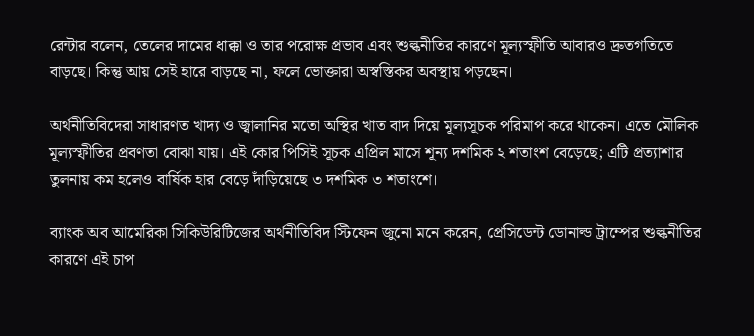রেন্টার বলেন, তেলের দামের ধাক্কা ও তার পরোক্ষ প্রভাব এবং শুল্কনীতির কারণে মূল্যস্ফীতি আবারও দ্রুতগতিতে বাড়ছে। কিন্তু আয় সেই হারে বাড়ছে না, ফলে ভোক্তারা অস্বস্তিকর অবস্থায় পড়ছেন।

অর্থনীতিবিদেরা সাধারণত খাদ্য ও জ্বালানির মতো অস্থির খাত বাদ দিয়ে মূল্যসূচক পরিমাপ করে থাকেন। এতে মৌলিক মূল্যস্ফীতির প্রবণতা বোঝা যায়। এই কোর পিসিই সূচক এপ্রিল মাসে শূন্য দশমিক ২ শতাংশ বেড়েছে; এটি প্রত্যাশার তুলনায় কম হলেও বার্ষিক হার বেড়ে দাঁড়িয়েছে ৩ দশমিক ৩ শতাংশে।

ব্যাংক অব আমেরিকা সিকিউরিটিজের অর্থনীতিবিদ স্টিফেন জুনো মনে করেন, প্রেসিডেন্ট ডোনাল্ড ট্রাম্পের শুল্কনীতির কারণে এই চাপ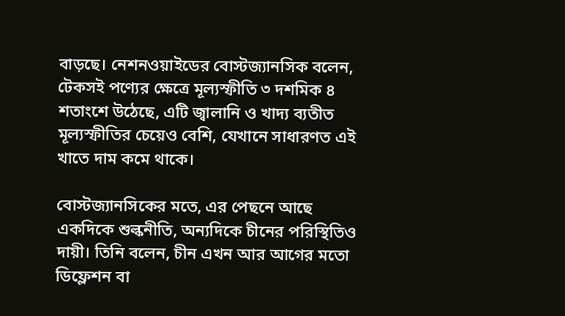বাড়ছে। নেশনওয়াইডের বোস্টজ্যানসিক বলেন, টেকসই পণ্যের ক্ষেত্রে মূল্যস্ফীতি ৩ দশমিক ৪ শতাংশে উঠেছে, এটি জ্বালানি ও খাদ্য ব্যতীত মূল্যস্ফীতির চেয়েও বেশি, যেখানে সাধারণত এই খাতে দাম কমে থাকে।

বোস্টজ্যানসিকের মতে, এর পেছনে আছে একদিকে শুল্কনীতি, অন্যদিকে চীনের পরিস্থিতিও দায়ী। তিনি বলেন, চীন এখন আর আগের মতো ডিফ্লেশন বা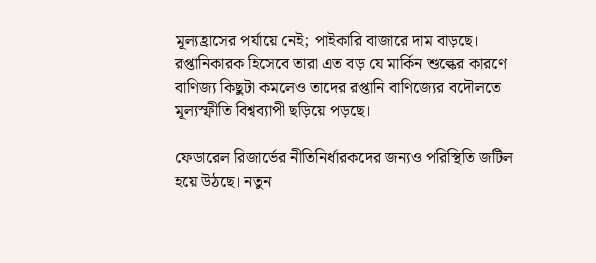মূল্যহ্রাসের পর্যায়ে নেই; পাইকারি বাজারে দাম বাড়ছে। রপ্তানিকারক হিসেবে তারা এত বড় যে মার্কিন শুল্কের কারণে বাণিজ্য কিছুটা কমলেও তাদের রপ্তানি বাণিজ্যের বদৌলতে মূল্যস্ফীতি বিশ্বব্যাপী ছড়িয়ে পড়ছে।

ফেডারেল রিজার্ভের নীতিনির্ধারকদের জন্যও পরিস্থিতি জটিল হয়ে উঠছে। নতুন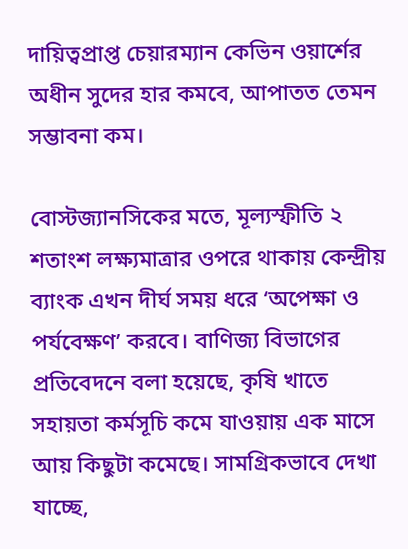দায়িত্বপ্রাপ্ত চেয়ারম্যান কেভিন ওয়ার্শের অধীন সুদের হার কমবে, আপাতত তেমন সম্ভাবনা কম।

বোস্টজ্যানসিকের মতে, মূল্যস্ফীতি ২ শতাংশ লক্ষ্যমাত্রার ওপরে থাকায় কেন্দ্রীয় ব্যাংক এখন দীর্ঘ সময় ধরে ‘অপেক্ষা ও পর্যবেক্ষণ’ করবে। বাণিজ্য বিভাগের প্রতিবেদনে বলা হয়েছে, কৃষি খাতে সহায়তা কর্মসূচি কমে যাওয়ায় এক মাসে আয় কিছুটা কমেছে। সামগ্রিকভাবে দেখা যাচ্ছে,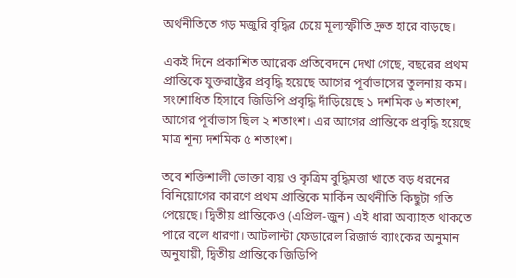অর্থনীতিতে গড় মজুরি বৃদ্ধির চেয়ে মূল্যস্ফীতি দ্রুত হারে বাড়ছে।

একই দিনে প্রকাশিত আরেক প্রতিবেদনে দেখা গেছে, বছরের প্রথম প্রান্তিকে যুক্তরাষ্ট্রের প্রবৃদ্ধি হয়েছে আগের পূর্বাভাসের তুলনায় কম। সংশোধিত হিসাবে জিডিপি প্রবৃদ্ধি দাঁড়িয়েছে ১ দশমিক ৬ শতাংশ, আগের পূর্বাভাস ছিল ২ শতাংশ। এর আগের প্রান্তিকে প্রবৃদ্ধি হয়েছে মাত্র শূন্য দশমিক ৫ শতাংশ।

তবে শক্তিশালী ভোক্তা ব্যয় ও কৃত্রিম বুদ্ধিমত্তা খাতে বড় ধরনের বিনিয়োগের কারণে প্রথম প্রান্তিকে মার্কিন অর্থনীতি কিছুটা গতি পেয়েছে। দ্বিতীয় প্রান্তিকেও (এপ্রিল-জুন) এই ধারা অব্যাহত থাকতে পারে বলে ধারণা। আটলান্টা ফেডারেল রিজার্ভ ব্যাংকের অনুমান অনুযায়ী, দ্বিতীয় প্রান্তিকে জিডিপি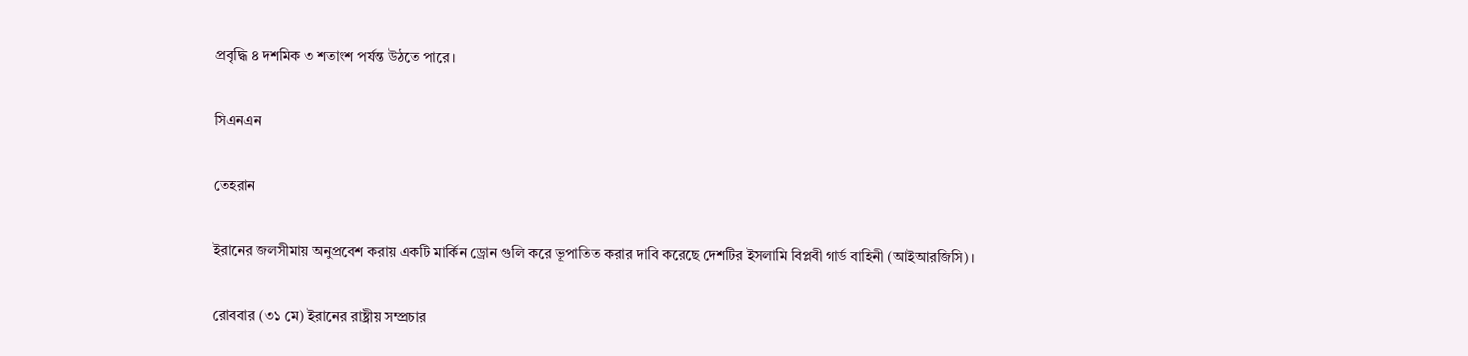প্রবৃদ্ধি ৪ দশমিক ৩ শতাংশ পর্যন্ত উঠতে পারে।

সিএনএন

তেহরান

ইরানের জলসীমায় অনুপ্রবেশ করায় একটি মার্কিন ড্রোন গুলি করে ভূপাতিত করার দাবি করেছে দেশটির ইসলামি বিপ্লবী গার্ড বাহিনী (আইআরজিসি)।

রোববার (৩১ মে) ইরানের রাষ্ট্রীয় সম্প্রচার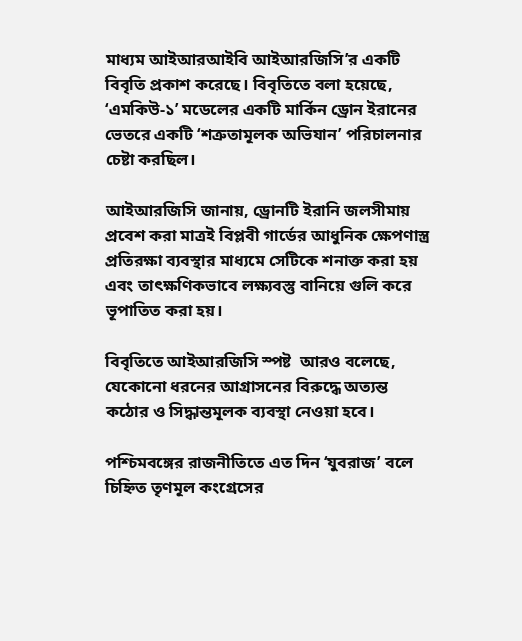মাধ্যম আইআরআইবি আইআরজিসি’র একটি বিবৃতি প্রকাশ করেছে। বিবৃতিতে বলা হয়েছে, ‘এমকিউ-১’ মডেলের একটি মার্কিন ড্রোন ইরানের ভেতরে একটি ‘শত্রুতামূলক অভিযান’ পরিচালনার চেষ্টা করছিল।

আইআরজিসি জানায়, ড্রোনটি ইরানি জলসীমায় প্রবেশ করা মাত্রই বিপ্লবী গার্ডের আধুনিক ক্ষেপণাস্ত্র প্রতিরক্ষা ব্যবস্থার মাধ্যমে সেটিকে শনাক্ত করা হয় এবং তাৎক্ষণিকভাবে লক্ষ্যবস্তু বানিয়ে গুলি করে ভূপাতিত করা হয়।

বিবৃতিতে আইআরজিসি স্পষ্ট  আরও বলেছে, যেকোনো ধরনের আগ্রাসনের বিরুদ্ধে অত্যন্ত কঠোর ও সিদ্ধান্তমূলক ব্যবস্থা নেওয়া হবে।

পশ্চিমবঙ্গের রাজনীতিতে এত দিন ‘যুবরাজ’ বলে চিহ্নিত তৃণমূল কংগ্রেসের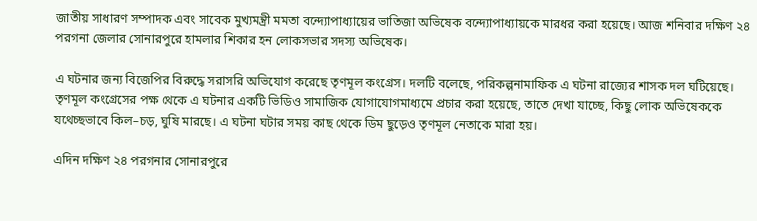জাতীয় সাধারণ সম্পাদক এবং সাবেক মুখ্যমন্ত্রী মমতা বন্দ্যোপাধ্যায়ের ভাতিজা অভিষেক বন্দ্যোপাধ্যায়কে মারধর করা হয়েছে। আজ শনিবার দক্ষিণ ২৪ পরগনা জেলার সোনারপুরে হামলার শিকার হন লোকসভার সদস্য অভিষেক।

এ ঘটনার জন্য বিজেপির বিরুদ্ধে সরাসরি অভিযোগ করেছে তৃণমূল কংগ্রেস। দলটি বলেছে, পরিকল্পনামাফিক এ ঘটনা রাজ্যের শাসক দল ঘটিয়েছে। তৃণমূল কংগ্রেসের পক্ষ থেকে এ ঘটনার একটি ভিডিও সামাজিক যোগাযোগমাধ্যমে প্রচার করা হয়েছে, তাতে দেখা যাচ্ছে, কিছু লোক অভিষেককে যথেচ্ছভাবে কিল–চড়, ঘুষি মারছে। এ ঘটনা ঘটার সময় কাছ থেকে ডিম ছুড়েও তৃণমূল নেতাকে মারা হয়।

এদিন দক্ষিণ ২৪ পরগনার সোনারপুরে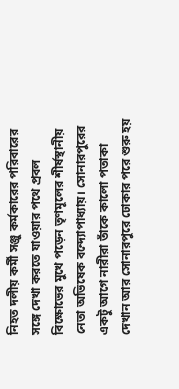নিহত দলীয় কর্মী সঞ্জু কর্মকারের পরিবারের সঙ্গে দেখা করতে যাওয়ার পথে প্রবল বিক্ষোভের মুখে পড়েন তৃণমূলের শীর্ষস্থানীয় নেতা অভিষেক বন্দ্যোপাধ্যায়। সোনারপুরের একটু আগে নারীরা তাঁকে কালো পতাকা দেখান আর সোনারপুরে ঢোকার পরে শুরু হয়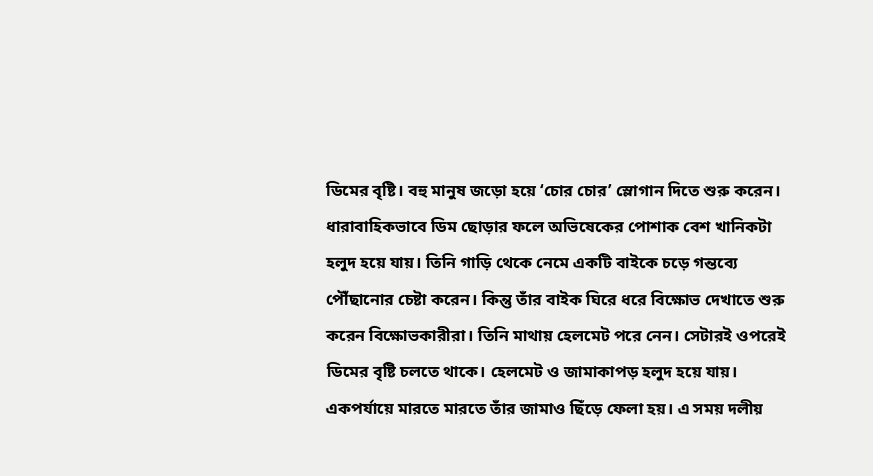ডিমের বৃষ্টি। বহু মানুষ জড়ো হয়ে ‘চোর চোর’ স্লোগান দিতে শুরু করেন। ধারাবাহিকভাবে ডিম ছোড়ার ফলে অভিষেকের পোশাক বেশ খানিকটা হলুদ হয়ে যায়। তিনি গাড়ি থেকে নেমে একটি বাইকে চড়ে গন্তব্যে পৌঁছানোর চেষ্টা করেন। কিন্তু তাঁর বাইক ঘিরে ধরে বিক্ষোভ দেখাতে শুরু করেন বিক্ষোভকারীরা। তিনি মাথায় হেলমেট পরে নেন। সেটারই ওপরেই ডিমের বৃষ্টি চলতে থাকে। হেলমেট ও জামাকাপড় হলুদ হয়ে যায়। একপর্যায়ে মারতে মারতে তাঁর জামাও ছিঁড়ে ফেলা হয়। এ সময় দলীয়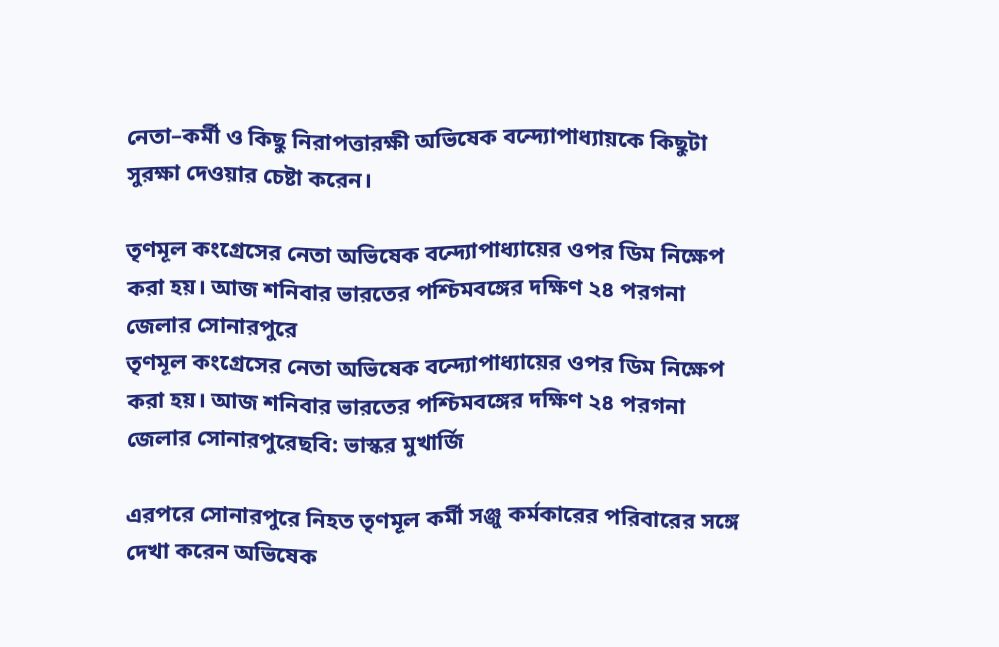নেতা–কর্মী ও কিছু নিরাপত্তারক্ষী অভিষেক বন্দ্যোপাধ্যায়কে কিছুটা সুরক্ষা দেওয়ার চেষ্টা করেন।

তৃণমূল কংগ্রেসের নেতা অভিষেক বন্দ্যোপাধ্যায়ের ওপর ডিম নিক্ষেপ করা হয়। আজ শনিবার ভারতের পশ্চিমবঙ্গের দক্ষিণ ২৪ পরগনা জেলার সোনারপুরে
তৃণমূল কংগ্রেসের নেতা অভিষেক বন্দ্যোপাধ্যায়ের ওপর ডিম নিক্ষেপ করা হয়। আজ শনিবার ভারতের পশ্চিমবঙ্গের দক্ষিণ ২৪ পরগনা জেলার সোনারপুরেছবি: ভাস্কর মুখার্জি

এরপরে সোনারপুরে নিহত তৃণমূল কর্মী সঞ্জু কর্মকারের পরিবারের সঙ্গে দেখা করেন অভিষেক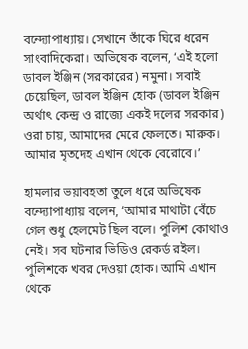বন্দ্যোপাধ্যায়। সেখানে তাঁকে ঘিরে ধরেন সাংবাদিকেরা। অভিষেক বলেন, ‘এই হলো ডাবল ইঞ্জিন (সরকারের) নমুনা। সবাই চেয়েছিল, ডাবল ইঞ্জিন হোক (ডাবল ইঞ্জিন অর্থাৎ কেন্দ্র ও রাজ্যে একই দলের সরকার) ওরা চায়, আমাদের মেরে ফেলতে। মারুক। আমার মৃতদেহ এখান থেকে বেরোবে।’

হামলার ভয়াবহতা তুলে ধরে অভিষেক বন্দ্যোপাধ্যায় বলেন, ‘আমার মাথাটা বেঁচে গেল শুধু হেলমেট ছিল বলে। পুলিশ কোথাও নেই। সব ঘটনার ভিডিও রেকর্ড রইল। পুলিশকে খবর দেওয়া হোক। আমি এখান থেকে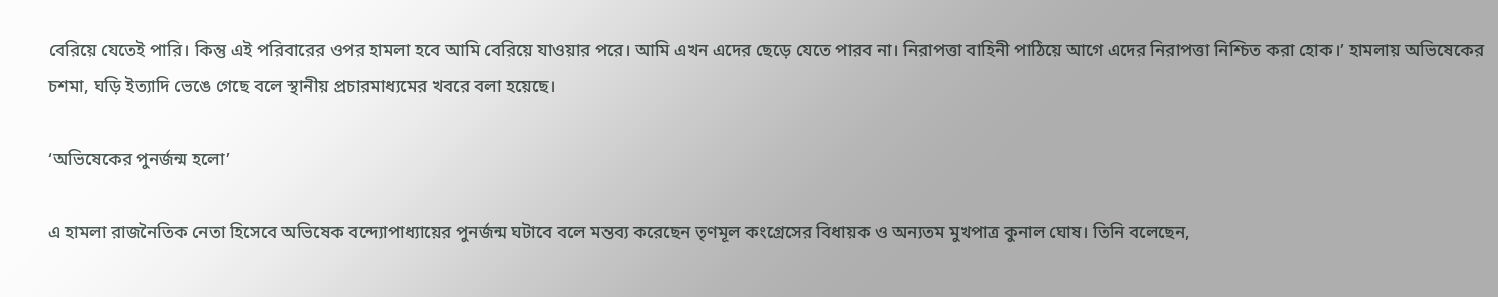বেরিয়ে যেতেই পারি। কিন্তু এই পরিবারের ওপর হামলা হবে আমি বেরিয়ে যাওয়ার পরে। আমি এখন এদের ছেড়ে যেতে পারব না। নিরাপত্তা বাহিনী পাঠিয়ে আগে এদের নিরাপত্তা নিশ্চিত করা হোক।’ হামলায় অভিষেকের চশমা, ঘড়ি ইত্যাদি ভেঙে গেছে বলে স্থানীয় প্রচারমাধ্যমের খবরে বলা হয়েছে।

‘অভিষেকের পুনর্জন্ম হলো’

এ হামলা রাজনৈতিক নেতা হিসেবে অভিষেক বন্দ্যোপাধ্যায়ের পুনর্জন্ম ঘটাবে বলে মন্তব্য করেছেন তৃণমূল কংগ্রেসের বিধায়ক ও অন্যতম মুখপাত্র কুনাল ঘোষ। তিনি বলেছেন,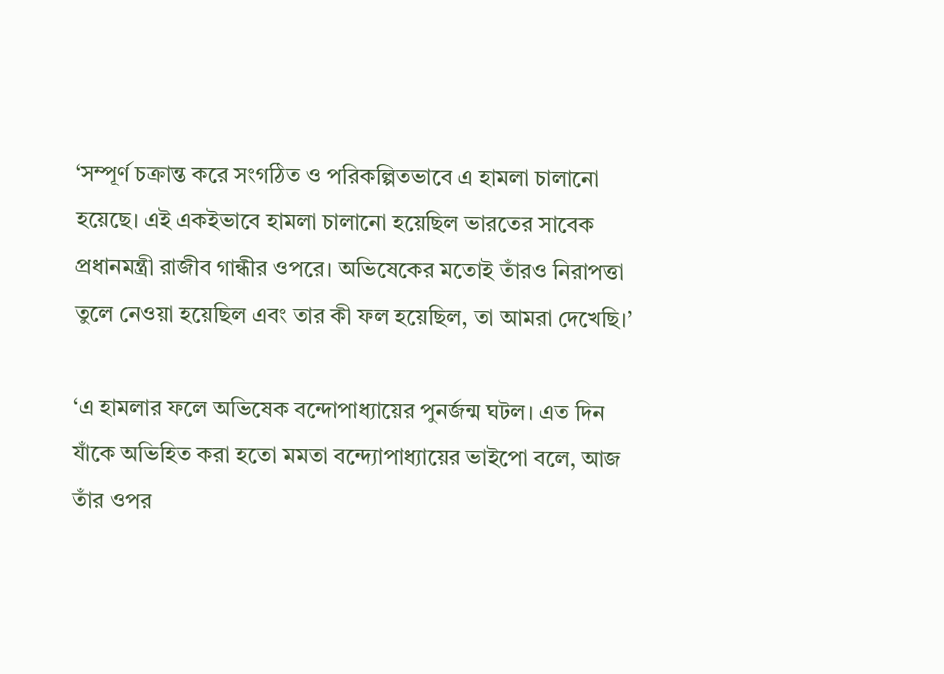‘সম্পূর্ণ চক্রান্ত করে সংগঠিত ও পরিকল্পিতভাবে এ হামলা চালানো হয়েছে। এই একইভাবে হামলা চালানো হয়েছিল ভারতের সাবেক প্রধানমন্ত্রী রাজীব গান্ধীর ওপরে। অভিষেকের মতোই তাঁরও নিরাপত্তা তুলে নেওয়া হয়েছিল এবং তার কী ফল হয়েছিল, তা আমরা দেখেছি।’

‘এ হামলার ফলে অভিষেক বন্দোপাধ্যায়ের পুনর্জন্ম ঘটল। এত দিন যাঁকে অভিহিত করা হতো মমতা বন্দ্যোপাধ্যায়ের ভাইপো বলে, আজ তাঁর ওপর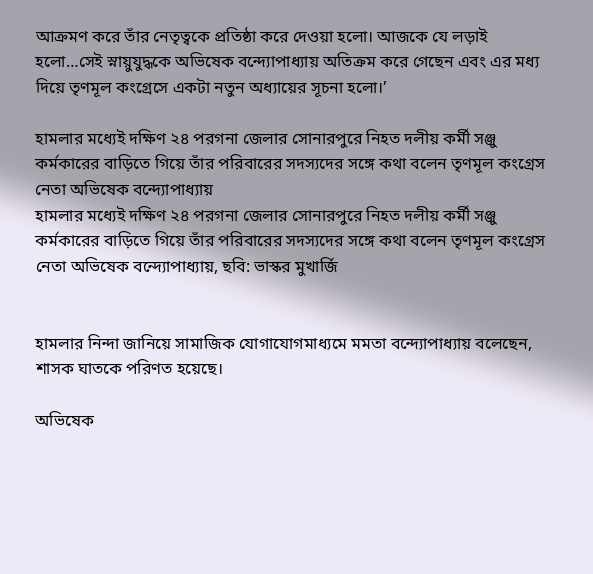আক্রমণ করে তাঁর নেতৃত্বকে প্রতিষ্ঠা করে দেওয়া হলো। আজকে যে লড়াই হলো…সেই স্নায়ুযুদ্ধকে অভিষেক বন্দ্যোপাধ্যায় অতিক্রম করে গেছেন এবং এর মধ্য দিয়ে তৃণমূল কংগ্রেসে একটা নতুন অধ্যায়ের সূচনা হলো।’

হামলার মধ্যেই দক্ষিণ ২৪ পরগনা জেলার সোনারপুরে নিহত দলীয় কর্মী সঞ্জু কর্মকারের বাড়িতে গিয়ে তাঁর পরিবারের সদস্যদের সঙ্গে কথা বলেন তৃণমূল কংগ্রেস নেতা অভিষেক বন্দ্যোপাধ্যায়
হামলার মধ্যেই দক্ষিণ ২৪ পরগনা জেলার সোনারপুরে নিহত দলীয় কর্মী সঞ্জু কর্মকারের বাড়িতে গিয়ে তাঁর পরিবারের সদস্যদের সঙ্গে কথা বলেন তৃণমূল কংগ্রেস নেতা অভিষেক বন্দ্যোপাধ্যায়, ছবি: ভাস্কর মুখার্জি


হামলার নিন্দা জানিয়ে সামাজিক যোগাযোগমাধ্যমে মমতা বন্দ্যোপাধ্যায় বলেছেন, শাসক ঘাতকে পরিণত হয়েছে।

অভিষেক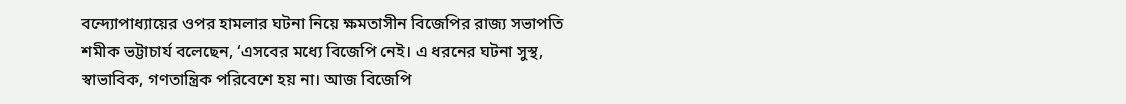বন্দ্যোপাধ্যায়ের ওপর হামলার ঘটনা নিয়ে ক্ষমতাসীন বিজেপির রাজ্য সভাপতি শমীক ভট্টাচার্য বলেছেন, ‘এসবের মধ্যে বিজেপি নেই। এ ধরনের ঘটনা সুস্থ, স্বাভাবিক, গণতান্ত্রিক পরিবেশে হয় না। আজ বিজেপি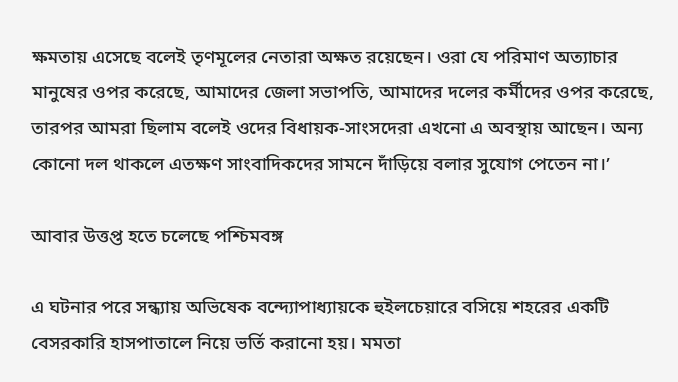ক্ষমতায় এসেছে বলেই তৃণমূলের নেতারা অক্ষত রয়েছেন। ওরা যে পরিমাণ অত্যাচার মানুষের ওপর করেছে, আমাদের জেলা সভাপতি, আমাদের দলের কর্মীদের ওপর করেছে, তারপর আমরা ছিলাম বলেই ওদের বিধায়ক-সাংসদেরা এখনো এ অবস্থায় আছেন। অন্য কোনো দল থাকলে এতক্ষণ সাংবাদিকদের সামনে দাঁড়িয়ে বলার সুযোগ পেতেন না।’

আবার উত্তপ্ত হতে চলেছে পশ্চিমবঙ্গ

এ ঘটনার পরে সন্ধ্যায় অভিষেক বন্দ্যোপাধ্যায়কে হুইলচেয়ারে বসিয়ে শহরের একটি বেসরকারি হাসপাতালে নিয়ে ভর্তি করানো হয়। মমতা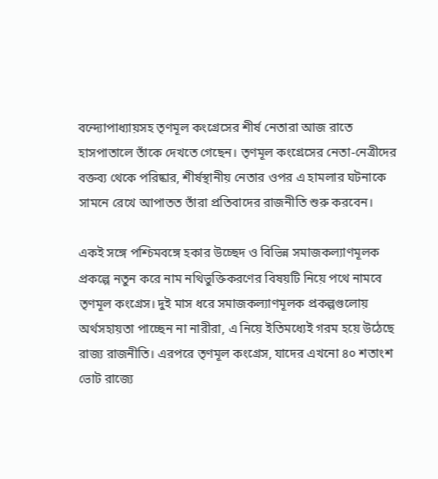বন্দ্যোপাধ্যায়সহ তৃণমূল কংগ্রেসের শীর্ষ নেতারা আজ রাতে হাসপাতালে তাঁকে দেখতে গেছেন। তৃণমূল কংগ্রেসের নেতা-নেত্রীদের বক্তব্য থেকে পরিষ্কার, শীর্ষস্থানীয় নেতার ওপর এ হামলার ঘটনাকে সামনে রেখে আপাতত তাঁরা প্রতিবাদের রাজনীতি শুরু করবেন।

একই সঙ্গে পশ্চিমবঙ্গে হকার উচ্ছেদ ও বিভিন্ন সমাজকল্যাণমূলক প্রকল্পে নতুন করে নাম নথিভুক্তিকরণের বিষয়টি নিয়ে পথে নামবে তৃণমূল কংগ্রেস। দুই মাস ধরে সমাজকল্যাণমূলক প্রকল্পগুলোয় অর্থসহায়তা পাচ্ছেন না নারীরা, এ নিয়ে ইতিমধ্যেই গরম হয়ে উঠেছে রাজ্য রাজনীতি। এরপরে তৃণমূল কংগ্রেস, যাদের এখনো ৪০ শতাংশ ভোট রাজ্যে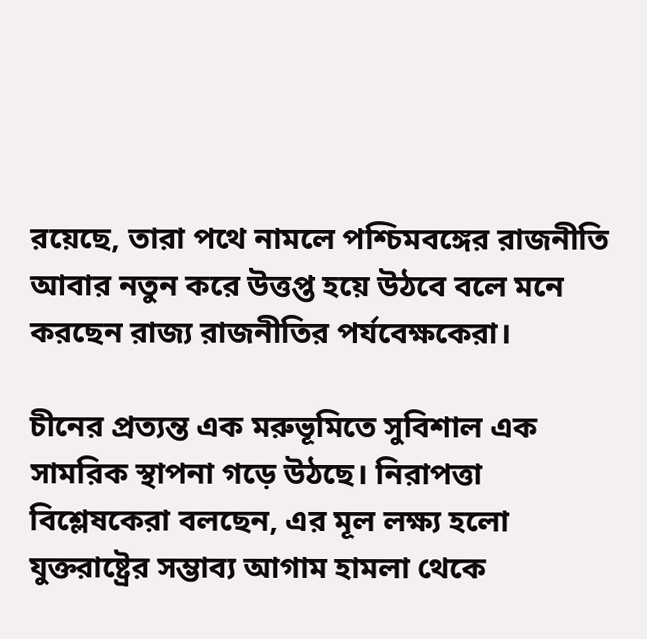রয়েছে, তারা পথে নামলে পশ্চিমবঙ্গের রাজনীতি আবার নতুন করে উত্তপ্ত হয়ে উঠবে বলে মনে করছেন রাজ্য রাজনীতির পর্যবেক্ষকেরা।

চীনের প্রত্যন্ত এক মরুভূমিতে সুবিশাল এক সামরিক স্থাপনা গড়ে উঠছে। নিরাপত্তা বিশ্লেষকেরা বলছেন, এর মূল লক্ষ্য হলো যুক্তরাষ্ট্রের সম্ভাব্য আগাম হামলা থেকে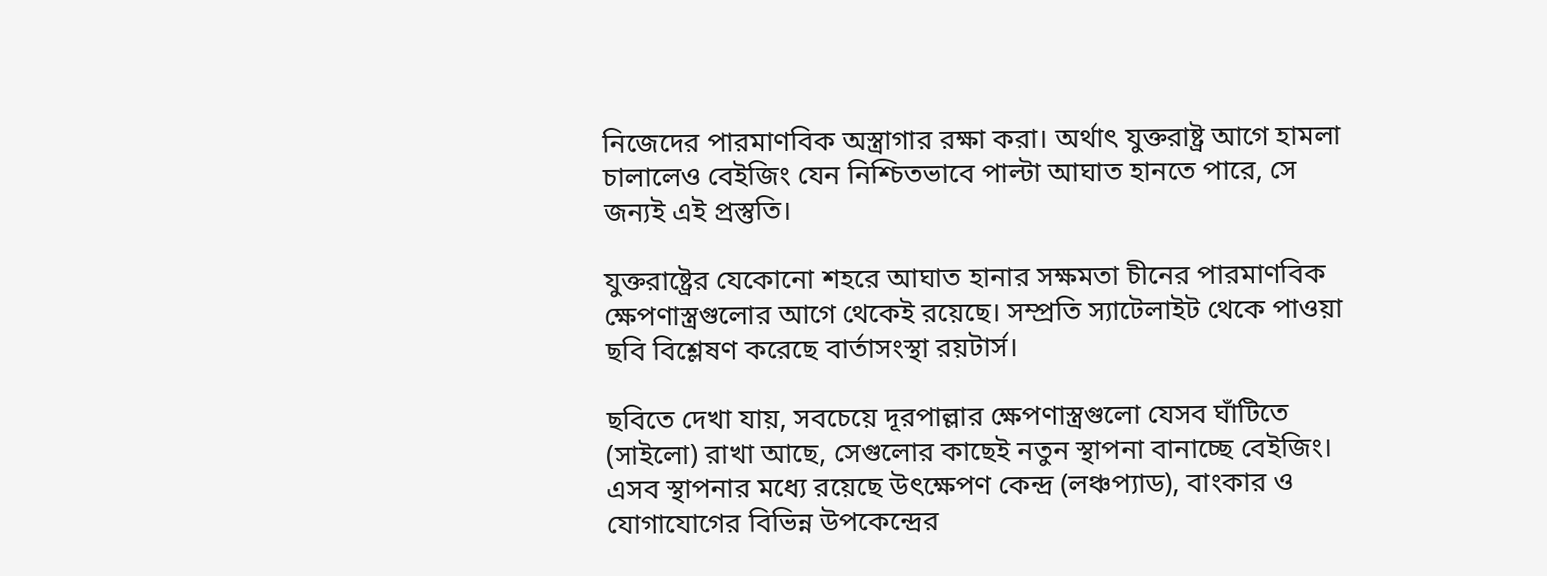নিজেদের পারমাণবিক অস্ত্রাগার রক্ষা করা। অর্থাৎ যুক্তরাষ্ট্র আগে হামলা চালালেও বেইজিং যেন নিশ্চিতভাবে পাল্টা আঘাত হানতে পারে, সে জন্যই এই প্রস্তুতি।

যুক্তরাষ্ট্রের যেকোনো শহরে আঘাত হানার সক্ষমতা চীনের পারমাণবিক ক্ষেপণাস্ত্রগুলোর আগে থেকেই রয়েছে। সম্প্রতি স্যাটেলাইট থেকে পাওয়া ছবি বিশ্লেষণ করেছে বার্তাসংস্থা রয়টার্স।

ছবিতে দেখা যায়, সবচেয়ে দূরপাল্লার ক্ষেপণাস্ত্রগুলো যেসব ঘাঁটিতে (সাইলো) রাখা আছে, সেগুলোর কাছেই নতুন স্থাপনা বানাচ্ছে বেইজিং। এসব স্থাপনার মধ্যে রয়েছে উৎক্ষেপণ কেন্দ্র (লঞ্চপ্যাড), বাংকার ও যোগাযোগের বিভিন্ন উপকেন্দ্রের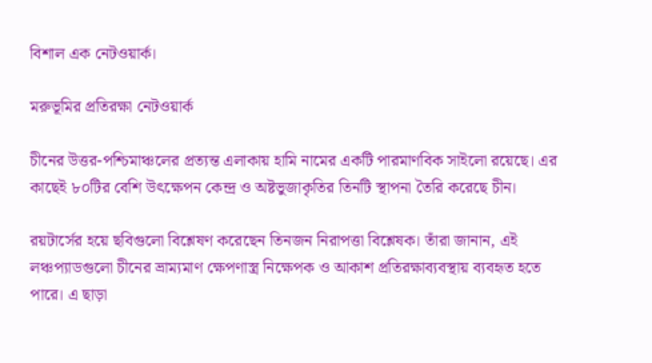বিশাল এক নেটওয়ার্ক।

মরুভূমির প্রতিরক্ষা নেটওয়ার্ক

চীনের উত্তর-পশ্চিমাঞ্চলের প্রত্যন্ত এলাকায় হামি নামের একটি পারমাণবিক সাইলো রয়েছে। এর কাছেই ৮০টির বেশি উৎক্ষেপন কেন্দ্র ও অষ্টভুজাকৃতির তিনটি স্থাপনা তৈরি করেছে চীন।

রয়টার্সের হয়ে ছবিগুলো বিশ্লেষণ করেছেন তিনজন নিরাপত্তা বিশ্লেষক। তাঁরা জানান, এই লঞ্চপ্যাডগুলো চীনের ভ্রাম্যমাণ ক্ষেপণাস্ত্র নিক্ষেপক ও আকাশ প্রতিরক্ষাব্যবস্থায় ব্যবহৃত হতে পারে। এ ছাড়া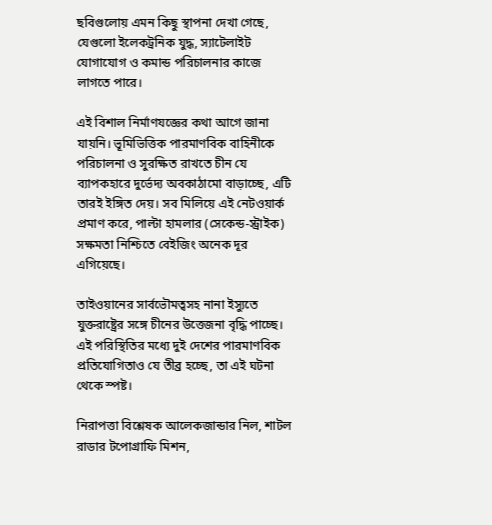ছবিগুলোয় এমন কিছু স্থাপনা দেখা গেছে, যেগুলো ইলেকট্রনিক যুদ্ধ, স্যাটেলাইট যোগাযোগ ও কমান্ড পরিচালনার কাজে লাগতে পারে।

এই বিশাল নির্মাণযজ্ঞের কথা আগে জানা যায়নি। ভূমিভিত্তিক পারমাণবিক বাহিনীকে পরিচালনা ও সুরক্ষিত রাখতে চীন যে ব্যাপকহারে দুর্ভেদ্য অবকাঠামো বাড়াচ্ছে, এটি তারই ইঙ্গিত দেয়। সব মিলিয়ে এই নেটওয়ার্ক প্রমাণ করে, পাল্টা হামলার (সেকেন্ড-স্ট্রাইক) সক্ষমতা নিশ্চিতে বেইজিং অনেক দূর এগিয়েছে।

তাইওয়ানের সার্বভৌমত্বসহ নানা ইস্যুতে যুক্তরাষ্ট্রের সঙ্গে চীনের উত্তেজনা বৃদ্ধি পাচ্ছে। এই পরিস্থিতির মধ্যে দুই দেশের পারমাণবিক প্রতিযোগিতাও যে তীব্র হচ্ছে, তা এই ঘটনা থেকে স্পষ্ট।

নিরাপত্তা বিশ্লেষক আলেকজান্ডার নিল, শাটল রাডার টপোগ্রাফি মিশন,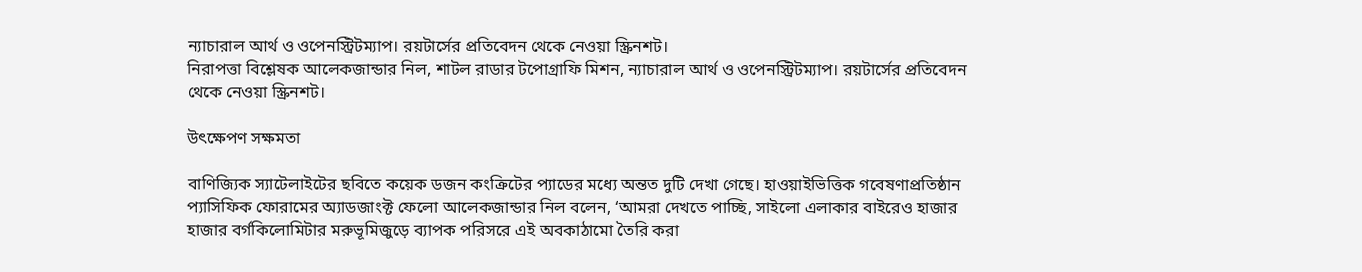ন্যাচারাল আর্থ ও ওপেনস্ট্রিটম্যাপ। রয়টার্সের প্রতিবেদন থেকে নেওয়া স্ক্রিনশট।
নিরাপত্তা বিশ্লেষক আলেকজান্ডার নিল, শাটল রাডার টপোগ্রাফি মিশন, ন্যাচারাল আর্থ ও ওপেনস্ট্রিটম্যাপ। রয়টার্সের প্রতিবেদন থেকে নেওয়া স্ক্রিনশট।

উৎক্ষেপণ সক্ষমতা

বাণিজ্যিক স্যাটেলাইটের ছবিতে কয়েক ডজন কংক্রিটের প্যাডের মধ্যে অন্তত দুটি দেখা গেছে। হাওয়াইভিত্তিক গবেষণাপ্রতিষ্ঠান প্যাসিফিক ফোরামের অ্যাডজাংক্ট ফেলো আলেকজান্ডার নিল বলেন, ‘আমরা দেখতে পাচ্ছি, সাইলো এলাকার বাইরেও হাজার হাজার বর্গকিলোমিটার মরুভূমিজুড়ে ব্যাপক পরিসরে এই অবকাঠামো তৈরি করা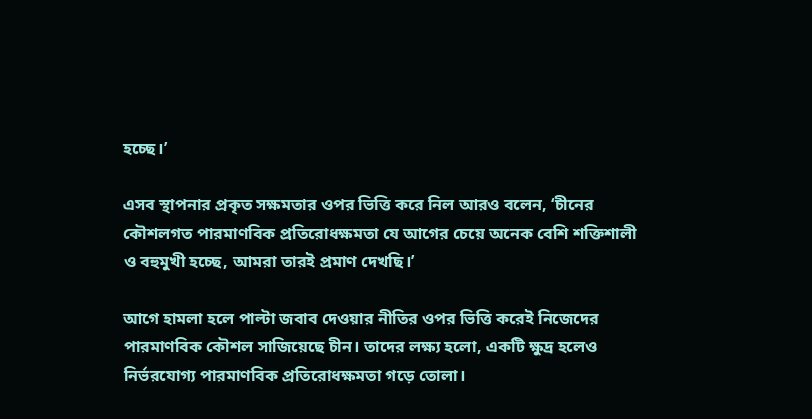হচ্ছে।’

এসব স্থাপনার প্রকৃত সক্ষমতার ওপর ভিত্তি করে নিল আরও বলেন, ‘চীনের কৌশলগত পারমাণবিক প্রতিরোধক্ষমতা যে আগের চেয়ে অনেক বেশি শক্তিশালী ও বহুমুখী হচ্ছে, আমরা তারই প্রমাণ দেখছি।’

আগে হামলা হলে পাল্টা জবাব দেওয়ার নীতির ওপর ভিত্তি করেই নিজেদের পারমাণবিক কৌশল সাজিয়েছে চীন। তাদের লক্ষ্য হলো, একটি ক্ষুদ্র হলেও নির্ভরযোগ্য পারমাণবিক প্রতিরোধক্ষমতা গড়ে তোলা।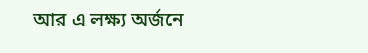আর এ লক্ষ্য অর্জনে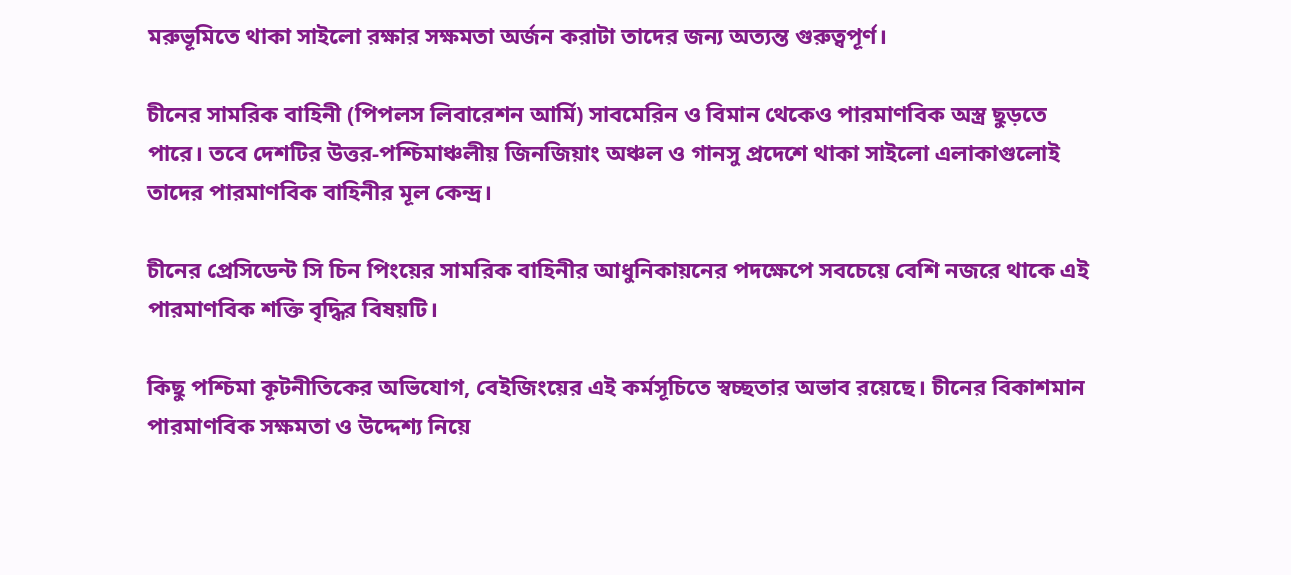মরুভূমিতে থাকা সাইলো রক্ষার সক্ষমতা অর্জন করাটা তাদের জন্য অত্যন্ত গুরুত্বপূর্ণ।

চীনের সামরিক বাহিনী (পিপলস লিবারেশন আর্মি) সাবমেরিন ও বিমান থেকেও পারমাণবিক অস্ত্র ছুড়তে পারে। তবে দেশটির উত্তর-পশ্চিমাঞ্চলীয় জিনজিয়াং অঞ্চল ও গানসু প্রদেশে থাকা সাইলো এলাকাগুলোই তাদের পারমাণবিক বাহিনীর মূল কেন্দ্র।

চীনের প্রেসিডেন্ট সি চিন পিংয়ের সামরিক বাহিনীর আধুনিকায়নের পদক্ষেপে সবচেয়ে বেশি নজরে থাকে এই পারমাণবিক শক্তি বৃদ্ধির বিষয়টি।

কিছু পশ্চিমা কূটনীতিকের অভিযোগ, বেইজিংয়ের এই কর্মসূচিতে স্বচ্ছতার অভাব রয়েছে। চীনের বিকাশমান পারমাণবিক সক্ষমতা ও উদ্দেশ্য নিয়ে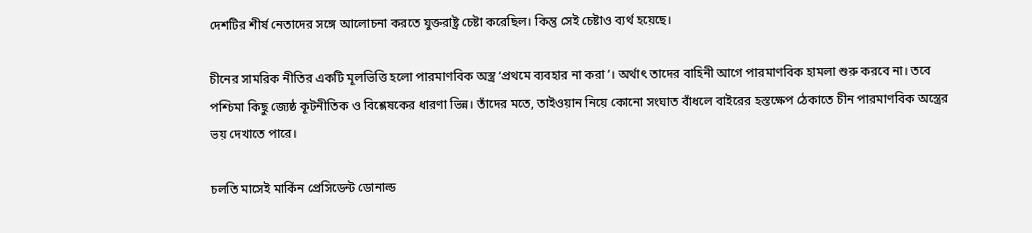দেশটির শীর্ষ নেতাদের সঙ্গে আলোচনা করতে যুক্তরাষ্ট্র চেষ্টা করেছিল। কিন্তু সেই চেষ্টাও ব্যর্থ হয়েছে।

চীনের সামরিক নীতির একটি মূলভিত্তি হলো পারমাণবিক অস্ত্র ‘প্রথমে ব্যবহার না করা’। অর্থাৎ তাদের বাহিনী আগে পারমাণবিক হামলা শুরু করবে না। তবে পশ্চিমা কিছু জ্যেষ্ঠ কূটনীতিক ও বিশ্লেষকের ধারণা ভিন্ন। তাঁদের মতে, তাইওয়ান নিয়ে কোনো সংঘাত বাঁধলে বাইরের হস্তক্ষেপ ঠেকাতে চীন পারমাণবিক অস্ত্রের ভয় দেখাতে পারে।

চলতি মাসেই মার্কিন প্রেসিডেন্ট ডোনাল্ড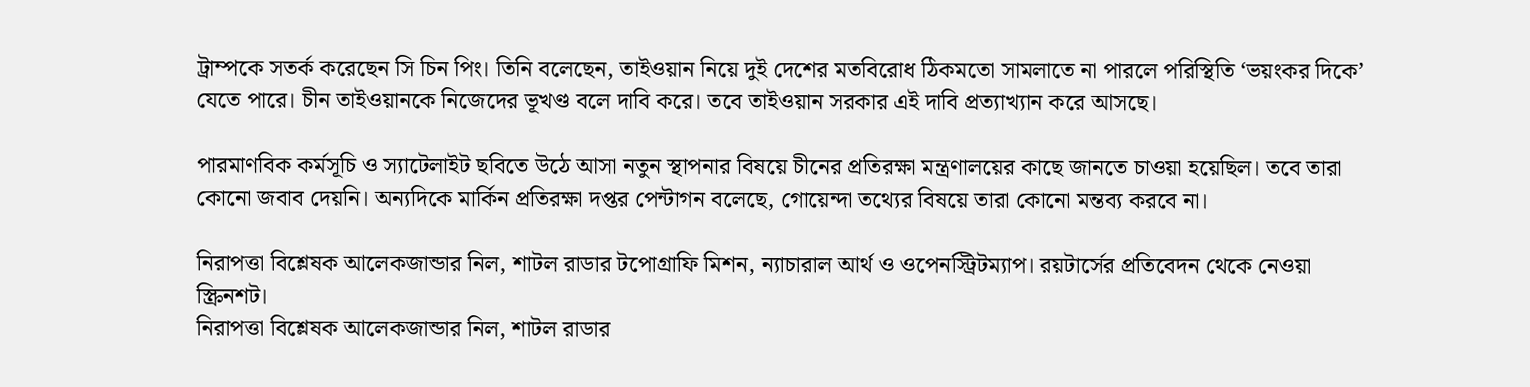ট্রাম্পকে সতর্ক করেছেন সি চিন পিং। তিনি বলেছেন, তাইওয়ান নিয়ে দুই দেশের মতবিরোধ ঠিকমতো সামলাতে না পারলে পরিস্থিতি ‘ভয়ংকর দিকে’ যেতে পারে। চীন তাইওয়ানকে নিজেদের ভূখণ্ড বলে দাবি করে। তবে তাইওয়ান সরকার এই দাবি প্রত্যাখ্যান করে আসছে।

পারমাণবিক কর্মসূচি ও স্যাটেলাইট ছবিতে উঠে আসা নতুন স্থাপনার বিষয়ে চীনের প্রতিরক্ষা মন্ত্রণালয়ের কাছে জানতে চাওয়া হয়েছিল। তবে তারা কোনো জবাব দেয়নি। অন্যদিকে মার্কিন প্রতিরক্ষা দপ্তর পেন্টাগন বলেছে, গোয়েন্দা তথ্যের বিষয়ে তারা কোনো মন্তব্য করবে না।

নিরাপত্তা বিশ্লেষক আলেকজান্ডার নিল, শাটল রাডার টপোগ্রাফি মিশন, ন্যাচারাল আর্থ ও ওপেনস্ট্রিটম্যাপ। রয়টার্সের প্রতিবেদন থেকে নেওয়া স্ক্রিনশট।
নিরাপত্তা বিশ্লেষক আলেকজান্ডার নিল, শাটল রাডার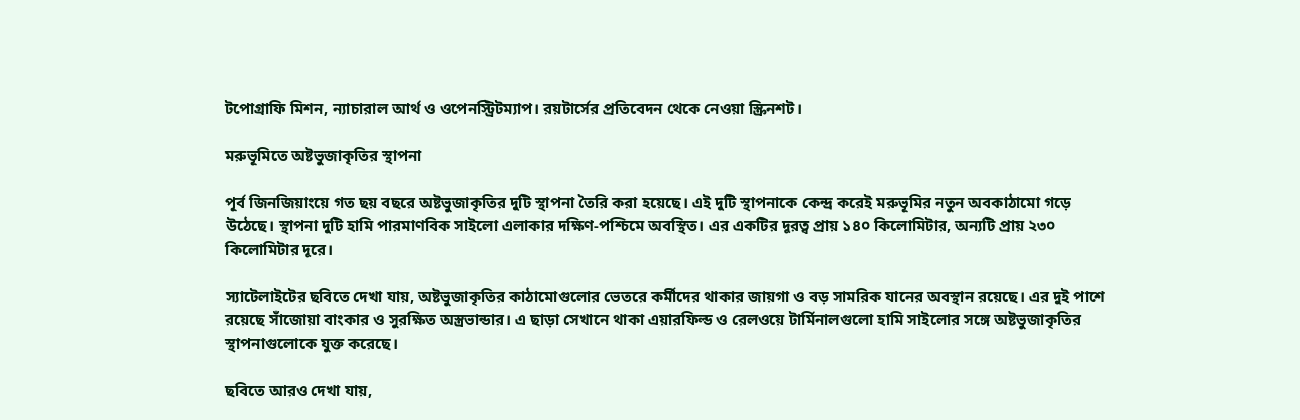টপোগ্রাফি মিশন, ন্যাচারাল আর্থ ও ওপেনস্ট্রিটম্যাপ। রয়টার্সের প্রতিবেদন থেকে নেওয়া স্ক্রিনশট।

মরুভূমিতে অষ্টভুজাকৃতির স্থাপনা

পূর্ব জিনজিয়াংয়ে গত ছয় বছরে অষ্টভুজাকৃতির দুটি স্থাপনা তৈরি করা হয়েছে। এই দুটি স্থাপনাকে কেন্দ্র করেই মরুভূমির নতুন অবকাঠামো গড়ে উঠেছে। স্থাপনা দুটি হামি পারমাণবিক সাইলো এলাকার দক্ষিণ-পশ্চিমে অবস্থিত। এর একটির দূরত্ব প্রায় ১৪০ কিলোমিটার, অন্যটি প্রায় ২৩০ কিলোমিটার দূরে।

স্যাটেলাইটের ছবিতে দেখা যায়, অষ্টভুজাকৃতির কাঠামোগুলোর ভেতরে কর্মীদের থাকার জায়গা ও বড় সামরিক যানের অবস্থান রয়েছে। এর দুই পাশে রয়েছে সাঁজোয়া বাংকার ও সুরক্ষিত অস্ত্রভান্ডার। এ ছাড়া সেখানে থাকা এয়ারফিল্ড ও রেলওয়ে টার্মিনালগুলো হামি সাইলোর সঙ্গে অষ্টভুজাকৃতির স্থাপনাগুলোকে যুক্ত করেছে।

ছবিতে আরও দেখা যায়,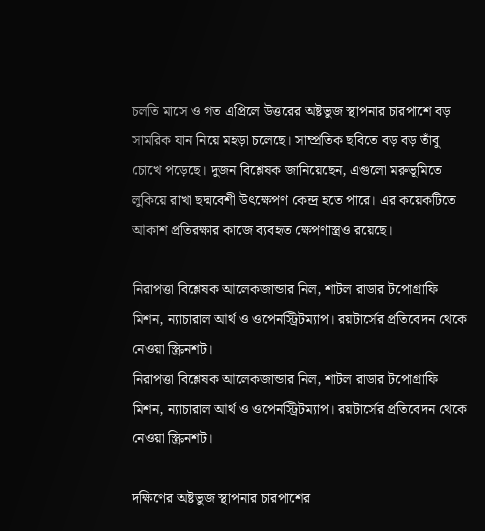চলতি মাসে ও গত এপ্রিলে উত্তরের অষ্টভুজ স্থাপনার চারপাশে বড় সামরিক যান নিয়ে মহড়া চলেছে। সাম্প্রতিক ছবিতে বড় বড় তাঁবু চোখে পড়েছে। দুজন বিশ্লেষক জানিয়েছেন, এগুলো মরুভূমিতে লুকিয়ে রাখা ছদ্মবেশী উৎক্ষেপণ কেন্দ্র হতে পারে। এর কয়েকটিতে আকাশ প্রতিরক্ষার কাজে ব্যবহৃত ক্ষেপণাস্ত্রও রয়েছে।

নিরাপত্তা বিশ্লেষক আলেকজান্ডার নিল, শাটল রাডার টপোগ্রাফি মিশন, ন্যাচারাল আর্থ ও ওপেনস্ট্রিটম্যাপ। রয়টার্সের প্রতিবেদন থেকে নেওয়া স্ক্রিনশট।
নিরাপত্তা বিশ্লেষক আলেকজান্ডার নিল, শাটল রাডার টপোগ্রাফি মিশন, ন্যাচারাল আর্থ ও ওপেনস্ট্রিটম্যাপ। রয়টার্সের প্রতিবেদন থেকে নেওয়া স্ক্রিনশট।

দক্ষিণের অষ্টভুজ স্থাপনার চারপাশের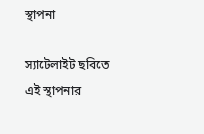স্থাপনা

স্যাটেলাইট ছবিতে এই স্থাপনার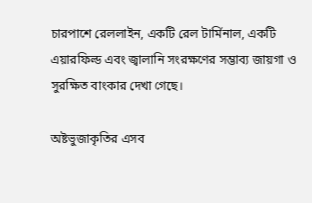চারপাশে রেললাইন, একটি রেল টার্মিনাল, একটি এয়ারফিল্ড এবং জ্বালানি সংরক্ষণের সম্ভাব্য জায়গা ও সুরক্ষিত বাংকার দেখা গেছে।

অষ্টভুজাকৃতির এসব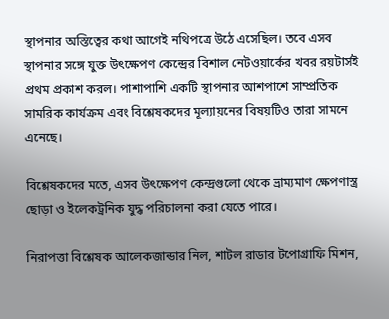স্থাপনার অস্তিত্বের কথা আগেই নথিপত্রে উঠে এসেছিল। তবে এসব স্থাপনার সঙ্গে যুক্ত উৎক্ষেপণ কেন্দ্রের বিশাল নেটওয়ার্কের খবর রয়টার্সই প্রথম প্রকাশ করল। পাশাপাশি একটি স্থাপনার আশপাশে সাম্প্রতিক সামরিক কার্যক্রম এবং বিশ্লেষকদের মূল্যায়নের বিষয়টিও তারা সামনে এনেছে।

বিশ্লেষকদের মতে, এসব উৎক্ষেপণ কেন্দ্রগুলো থেকে ভ্রাম্যমাণ ক্ষেপণাস্ত্র ছোড়া ও ইলেকট্রনিক যুদ্ধ পরিচালনা করা যেতে পারে।

নিরাপত্তা বিশ্লেষক আলেকজান্ডার নিল, শাটল রাডার টপোগ্রাফি মিশন,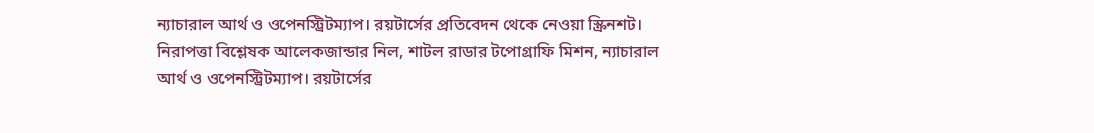ন্যাচারাল আর্থ ও ওপেনস্ট্রিটম্যাপ। রয়টার্সের প্রতিবেদন থেকে নেওয়া স্ক্রিনশট।
নিরাপত্তা বিশ্লেষক আলেকজান্ডার নিল, শাটল রাডার টপোগ্রাফি মিশন, ন্যাচারাল আর্থ ও ওপেনস্ট্রিটম্যাপ। রয়টার্সের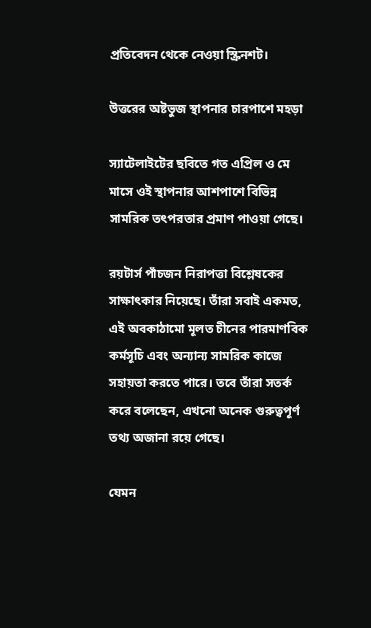প্রতিবেদন থেকে নেওয়া স্ক্রিনশট।

উত্তরের অষ্টভুজ স্থাপনার চারপাশে মহড়া

স্যাটেলাইটের ছবিতে গত এপ্রিল ও মে মাসে ওই স্থাপনার আশপাশে বিভিন্ন সামরিক তৎপরতার প্রমাণ পাওয়া গেছে।

রয়টার্স পাঁচজন নিরাপত্তা বিশ্লেষকের সাক্ষাৎকার নিয়েছে। তাঁরা সবাই একমত, এই অবকাঠামো মূলত চীনের পারমাণবিক কর্মসূচি এবং অন্যান্য সামরিক কাজে সহায়তা করতে পারে। তবে তাঁরা সতর্ক করে বলেছেন, এখনো অনেক গুরুত্বপূর্ণ তথ্য অজানা রয়ে গেছে।

যেমন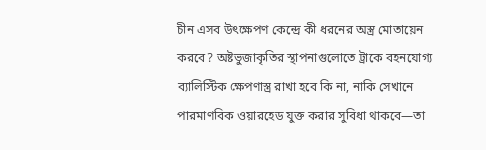চীন এসব উৎক্ষেপণ কেন্দ্রে কী ধরনের অস্ত্র মোতায়েন করবে? অষ্টভুজাকৃতির স্থাপনাগুলোতে ট্রাকে বহনযোগ্য ব্যালিস্টিক ক্ষেপণাস্ত্র রাখা হবে কি না, নাকি সেখানে পারমাণবিক ওয়ারহেড যুক্ত করার সুবিধা থাকবে—তা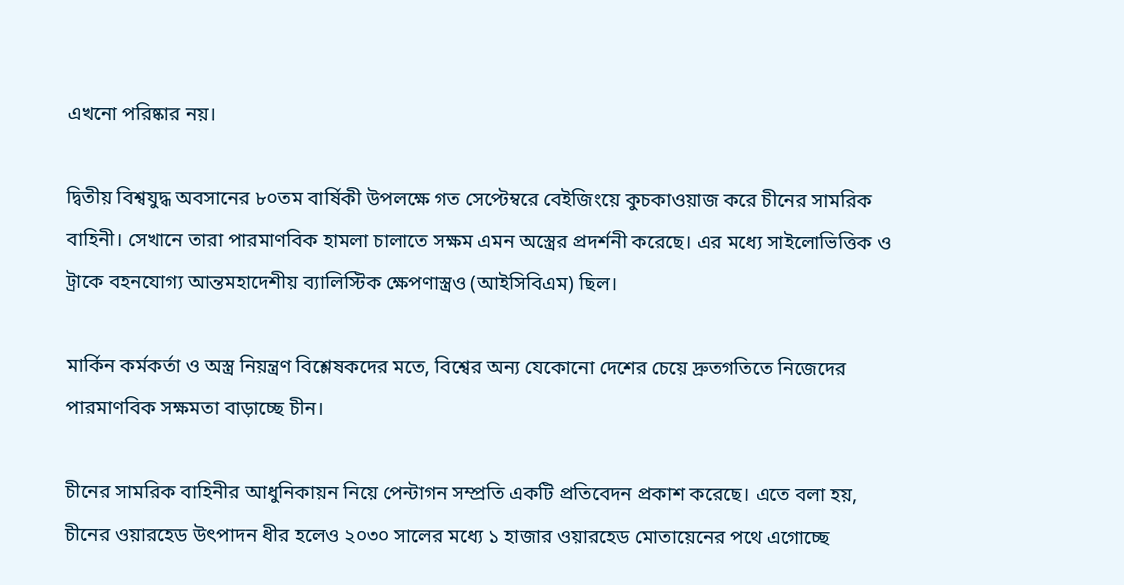এখনো পরিষ্কার নয়।

দ্বিতীয় বিশ্বযুদ্ধ অবসানের ৮০তম বার্ষিকী উপলক্ষে গত সেপ্টেম্বরে বেইজিংয়ে কুচকাওয়াজ করে চীনের সামরিক বাহিনী। সেখানে তারা পারমাণবিক হামলা চালাতে সক্ষম এমন অস্ত্রের প্রদর্শনী করেছে। এর মধ্যে সাইলোভিত্তিক ও ট্রাকে বহনযোগ্য আন্তমহাদেশীয় ব্যালিস্টিক ক্ষেপণাস্ত্রও (আইসিবিএম) ছিল।

মার্কিন কর্মকর্তা ও অস্ত্র নিয়ন্ত্রণ বিশ্লেষকদের মতে, বিশ্বের অন্য যেকোনো দেশের চেয়ে দ্রুতগতিতে নিজেদের পারমাণবিক সক্ষমতা বাড়াচ্ছে চীন।

চীনের সামরিক বাহিনীর আধুনিকায়ন নিয়ে পেন্টাগন সম্প্রতি একটি প্রতিবেদন প্রকাশ করেছে। এতে বলা হয়, চীনের ওয়ারহেড উৎপাদন ধীর হলেও ২০৩০ সালের মধ্যে ১ হাজার ওয়ারহেড মোতায়েনের পথে এগোচ্ছে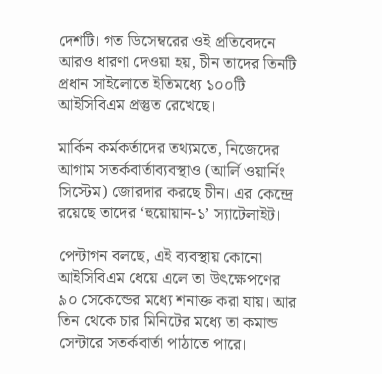দেশটি। গত ডিসেম্বরের ওই প্রতিবেদনে আরও ধারণা দেওয়া হয়, চীন তাদের তিনটি প্রধান সাইলোতে ইতিমধ্যে ১০০টি আইসিবিএম প্রস্তুত রেখেছে।

মার্কিন কর্মকর্তাদের তথ্যমতে, নিজেদের আগাম সতর্কবার্তাব্যবস্থাও (আর্লি ওয়ার্নিং সিস্টেম) জোরদার করছে চীন। এর কেন্দ্রে রয়েছে তাদের ‘হুয়োয়ান-১’ স্যাটেলাইট।

পেন্টাগন বলছে, এই ব্যবস্থায় কোনো আইসিবিএম ধেয়ে এলে তা উৎক্ষেপণের ৯০ সেকেন্ডের মধ্যে শনাক্ত করা যায়। আর তিন থেকে চার মিনিটের মধ্যে তা কমান্ড সেন্টারে সতর্কবার্তা পাঠাতে পারে।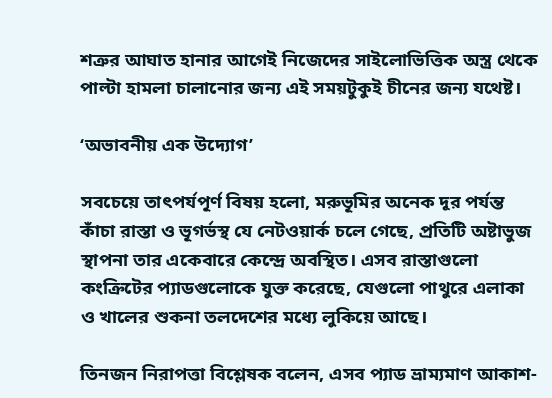শত্রুর আঘাত হানার আগেই নিজেদের সাইলোভিত্তিক অস্ত্র থেকে পাল্টা হামলা চালানোর জন্য এই সময়টুকুই চীনের জন্য যথেষ্ট।

‘অভাবনীয় এক উদ্যোগ’

সবচেয়ে তাৎপর্যপূর্ণ বিষয় হলো, মরুভূমির অনেক দূর পর্যন্ত কাঁচা রাস্তা ও ভূগর্ভস্থ যে নেটওয়ার্ক চলে গেছে, প্রতিটি অষ্টাভুজ স্থাপনা তার একেবারে কেন্দ্রে অবস্থিত। এসব রাস্তাগুলো কংক্রিটের প্যাডগুলোকে যুক্ত করেছে, যেগুলো পাথুরে এলাকা ও খালের শুকনা তলদেশের মধ্যে লুকিয়ে আছে।

তিনজন নিরাপত্তা বিশ্লেষক বলেন, এসব প্যাড ভ্রাম্যমাণ আকাশ-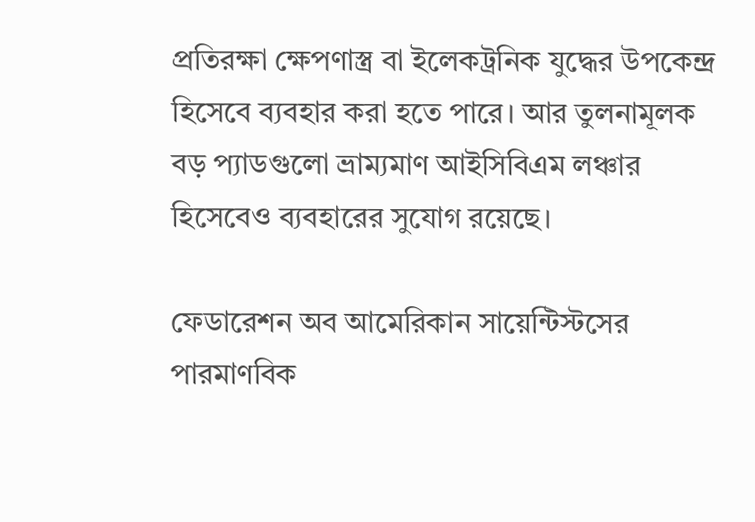প্রতিরক্ষা ক্ষেপণাস্ত্র বা ইলেকট্রনিক যুদ্ধের উপকেন্দ্র হিসেবে ব্যবহার করা হতে পারে। আর তুলনামূলক বড় প্যাডগুলো ভ্রাম্যমাণ আইসিবিএম লঞ্চার হিসেবেও ব্যবহারের সুযোগ রয়েছে।

ফেডারেশন অব আমেরিকান সায়েন্টিস্টসের পারমাণবিক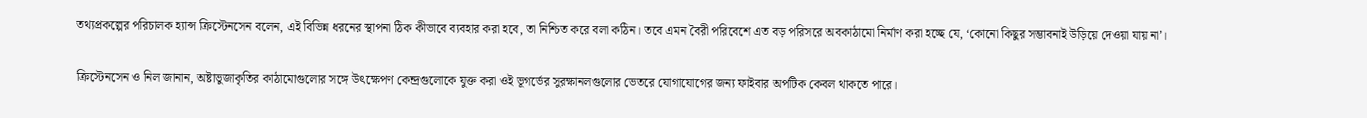তথ্যপ্রকল্পের পরিচালক হ্যান্স ক্রিস্টেনসেন বলেন, এই বিভিন্ন ধরনের স্থাপনা ঠিক কীভাবে ব্যবহার করা হবে, তা নিশ্চিত করে বলা কঠিন। তবে এমন বৈরী পরিবেশে এত বড় পরিসরে অবকাঠামো নির্মাণ করা হচ্ছে যে, ‘কোনো কিছুর সম্ভাবনাই উড়িয়ে দেওয়া যায় না’।

ক্রিস্টেনসেন ও নিল জানান, অষ্টাভুজাকৃতির কাঠামোগুলোর সঙ্গে উৎক্ষেপণ কেন্দ্রগুলোকে যুক্ত করা ওই ভূগর্ভের সুরক্ষানলগুলোর ভেতরে যোগাযোগের জন্য ফাইবার অপটিক কেবল থাকতে পারে।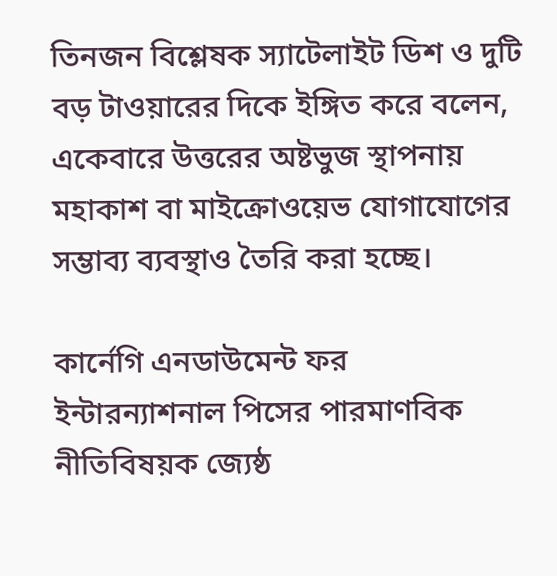তিনজন বিশ্লেষক স্যাটেলাইট ডিশ ও দুটি বড় টাওয়ারের দিকে ইঙ্গিত করে বলেন, একেবারে উত্তরের অষ্টভুজ স্থাপনায় মহাকাশ বা মাইক্রোওয়েভ যোগাযোগের সম্ভাব্য ব্যবস্থাও তৈরি করা হচ্ছে।

কার্নেগি এনডাউমেন্ট ফর ইন্টারন্যাশনাল পিসের পারমাণবিক নীতিবিষয়ক জ্যেষ্ঠ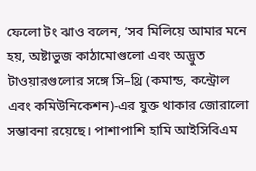ফেলো টং ঝাও বলেন, ‘সব মিলিয়ে আমার মনে হয়, অষ্টাভুজ কাঠামোগুলো এবং অদ্ভুত টাওয়ারগুলোর সঙ্গে সি–থ্রি (কমান্ড, কন্ট্রোল এবং কমিউনিকেশন)-এর যুক্ত থাকার জোরালো সম্ভাবনা রয়েছে। পাশাপাশি হামি আইসিবিএম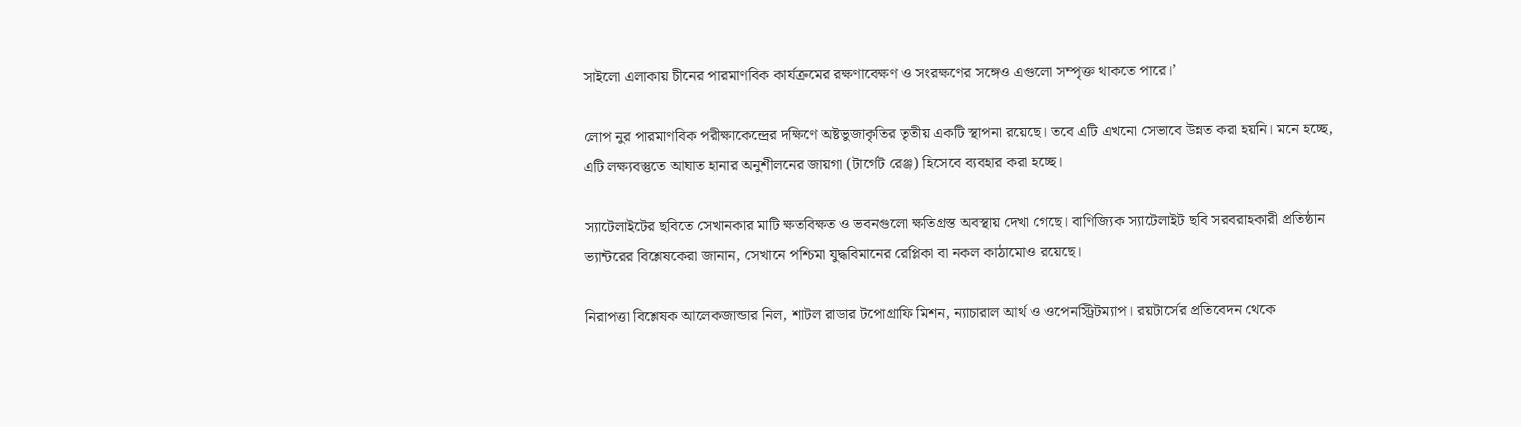সাইলো এলাকায় চীনের পারমাণবিক কার্যক্রমের রক্ষণাবেক্ষণ ও সংরক্ষণের সঙ্গেও এগুলো সম্পৃক্ত থাকতে পারে।’

লোপ নুর পারমাণবিক পরীক্ষাকেন্দ্রের দক্ষিণে অষ্টভুজাকৃতির তৃতীয় একটি স্থাপনা রয়েছে। তবে এটি এখনো সেভাবে উন্নত করা হয়নি। মনে হচ্ছে, এটি লক্ষ্যবস্তুতে আঘাত হানার অনুশীলনের জায়গা (টার্গেট রেঞ্জ) হিসেবে ব্যবহার করা হচ্ছে।

স্যাটেলাইটের ছবিতে সেখানকার মাটি ক্ষতবিক্ষত ও ভবনগুলো ক্ষতিগ্রস্ত অবস্থায় দেখা গেছে। বাণিজ্যিক স্যাটেলাইট ছবি সরবরাহকারী প্রতিষ্ঠান ভ্যান্টরের বিশ্লেষকেরা জানান, সেখানে পশ্চিমা যুদ্ধবিমানের রেপ্লিকা বা নকল কাঠামোও রয়েছে।

নিরাপত্তা বিশ্লেষক আলেকজান্ডার নিল, শাটল রাডার টপোগ্রাফি মিশন, ন্যাচারাল আর্থ ও ওপেনস্ট্রিটম্যাপ। রয়টার্সের প্রতিবেদন থেকে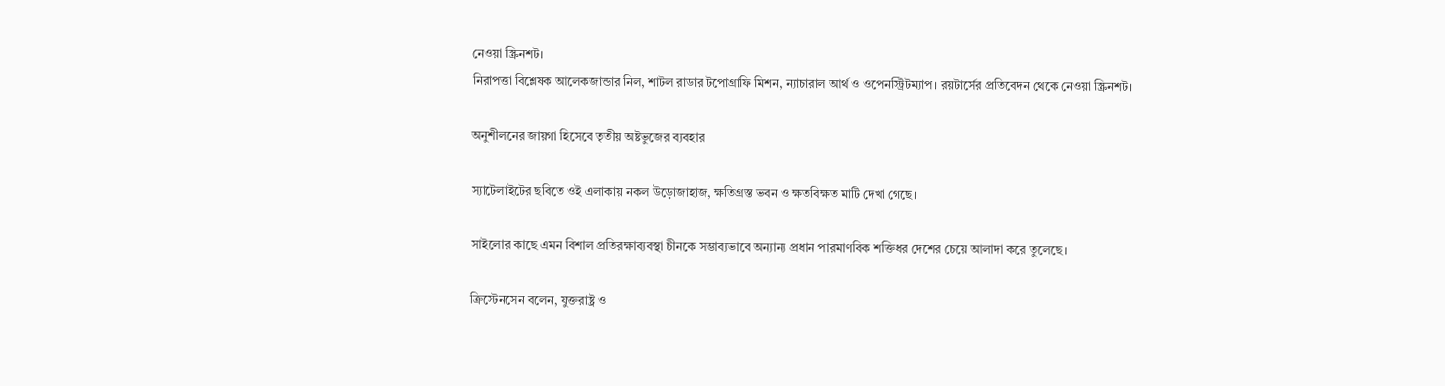নেওয়া স্ক্রিনশট।
নিরাপত্তা বিশ্লেষক আলেকজান্ডার নিল, শাটল রাডার টপোগ্রাফি মিশন, ন্যাচারাল আর্থ ও ওপেনস্ট্রিটম্যাপ। রয়টার্সের প্রতিবেদন থেকে নেওয়া স্ক্রিনশট।

অনুশীলনের জায়গা হিসেবে তৃতীয় অষ্টভুজের ব্যবহার

স্যাটেলাইটের ছবিতে ওই এলাকায় নকল উড়োজাহাজ, ক্ষতিগ্রস্ত ভবন ও ক্ষতবিক্ষত মাটি দেখা গেছে।

সাইলোর কাছে এমন বিশাল প্রতিরক্ষাব্যবস্থা চীনকে সম্ভাব্যভাবে অন্যান্য প্রধান পারমাণবিক শক্তিধর দেশের চেয়ে আলাদা করে তুলেছে।

ক্রিস্টেনসেন বলেন, যুক্তরাষ্ট্র ও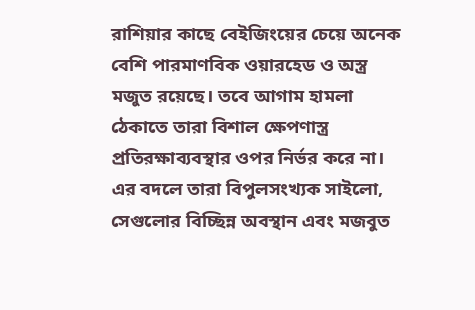রাশিয়ার কাছে বেইজিংয়ের চেয়ে অনেক বেশি পারমাণবিক ওয়ারহেড ও অস্ত্র মজুত রয়েছে। তবে আগাম হামলা ঠেকাতে তারা বিশাল ক্ষেপণাস্ত্র প্রতিরক্ষাব্যবস্থার ওপর নির্ভর করে না। এর বদলে তারা বিপুলসংখ্যক সাইলো, সেগুলোর বিচ্ছিন্ন অবস্থান এবং মজবুত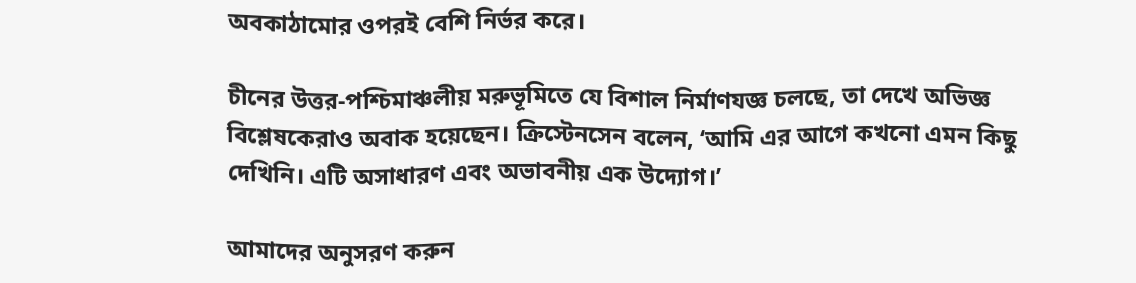অবকাঠামোর ওপরই বেশি নির্ভর করে।

চীনের উত্তর-পশ্চিমাঞ্চলীয় মরুভূমিতে যে বিশাল নির্মাণযজ্ঞ চলছে, তা দেখে অভিজ্ঞ বিশ্লেষকেরাও অবাক হয়েছেন। ক্রিস্টেনসেন বলেন, ‘আমি এর আগে কখনো এমন কিছু দেখিনি। এটি অসাধারণ এবং অভাবনীয় এক উদ্যোগ।’

আমাদের অনুসরণ করুন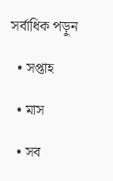সর্বাধিক পড়ুন

  • সপ্তাহ

  • মাস

  • সব